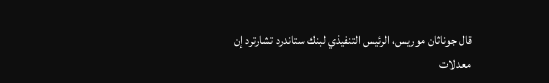قال جوناثان موريس، الرئيس التنفيذي لبنك ستاندرد تشارترد إن معدلات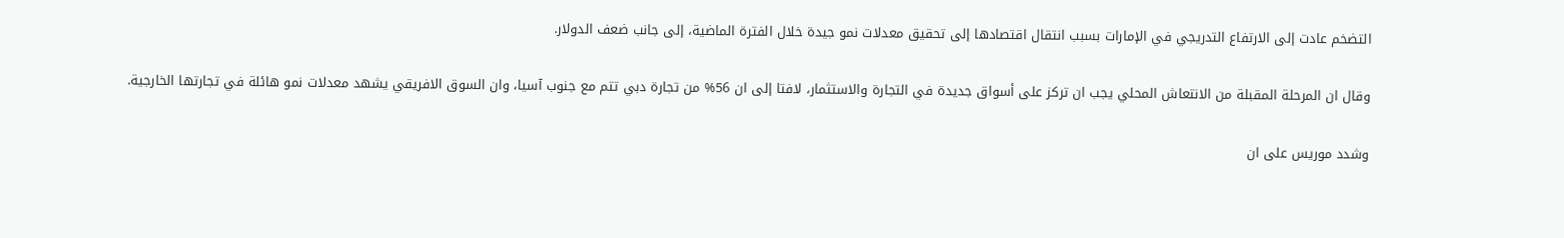التضخم عادت إلى الارتفاع التدريجي في الإمارات بسبب انتقال اقتصادها إلى تحقيق معدلات نمو جيدة خلال الفترة الماضية، إلى جانب ضعف الدولار.

وقال ان المرحلة المقبلة من الانتعاش المحلي يجب ان تركز على أسواق جديدة في التجارة والاستثمار، لافتا إلى ان 56% من تجارة دبي تتم مع جنوب آسيا، وان السوق الافريقي يشهد معدلات نمو هائلة في تجارتها الخارجية.

وشدد موريس على ان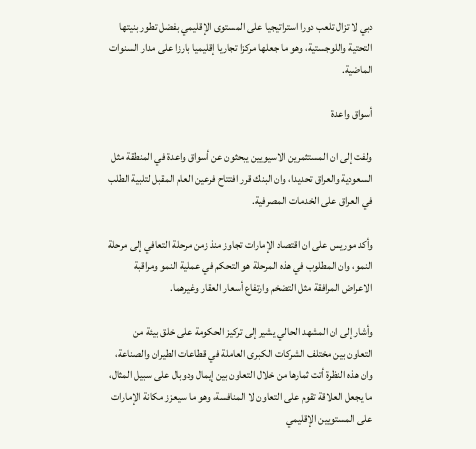دبي لا تزال تلعب دورا استراتيجيا على المستوى الإقليمي بفضل تطور بنيتها التحتية واللوجستية، وهو ما جعلها مركزا تجاريا إقليميا بارزا على مدار السنوات الماضية.

أسواق واعدة

ولفت إلى ان المستثمرين الاسيويين يبحثون عن أسواق واعدة في المنطقة مثل السعودية والعراق تحديدا، وان البنك قرر افتتاح فرعين العام المقبل لتلبية الطلب في العراق على الخدمات المصرفية.

وأكد موريس على ان اقتصاد الإمارات تجاوز منذ زمن مرحلة التعافي إلى مرحلة النمو، وان المطلوب في هذه المرحلة هو التحكم في عملية النمو ومراقبة الاعراض المرافقة مثل التضخم وارتفاع أسعار العقار وغيرهما.

وأشار إلى ان المشهد الحالي يشير إلى تركيز الحكومة على خلق بيئة من التعاون بين مختلف الشركات الكبرى العاملة في قطاعات الطيران والصناعة، وان هذه النظرة أتت ثمارها من خلال التعاون بين إيمال ودوبال على سبيل المثال، ما يجعل العلاقة تقوم على التعاون لا المنافسة، وهو ما سيعزز مكانة الإمارات على المستويين الإقليمي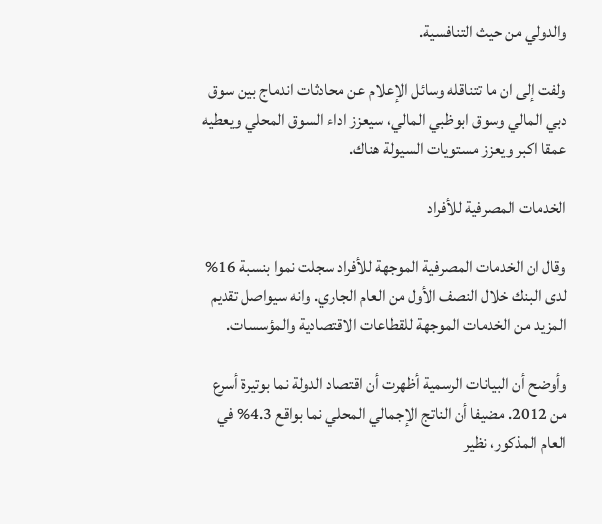والدولي من حيث التنافسية.

ولفت إلى ان ما تتناقله وسائل الإعلام عن محادثات اندماج بين سوق دبي المالي وسوق ابوظبي المالي، سيعزز اداء السوق المحلي ويعطيه عمقا اكبر ويعزز مستويات السيولة هناك.

الخدمات المصرفية للأفراد

وقال ان الخدمات المصرفية الموجهة للأفراد سجلت نموا بنسبة 16% لدى البنك خلال النصف الأول من العام الجاري. وانه سيواصل تقديم المزيد من الخدمات الموجهة للقطاعات الاقتصادية والمؤسسات.

وأوضح أن البيانات الرسمية أظهرت أن اقتصاد الدولة نما بوتيرة أسرع من 2012. مضيفا أن الناتج الإجمالي المحلي نما بواقع 4.3% في العام المذكور، نظير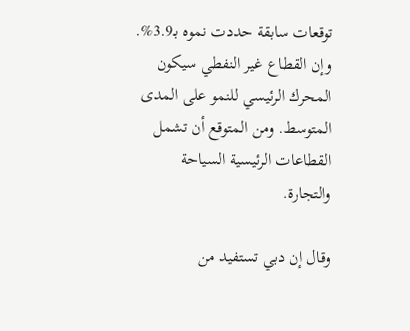توقعات سابقة حددت نموه بـ3.9%. وإن القطاع غير النفطي سيكون المحرك الرئيسي للنمو على المدى المتوسط. ومن المتوقع أن تشمل القطاعات الرئيسية السياحة والتجارة.

وقال إن دبي تستفيد من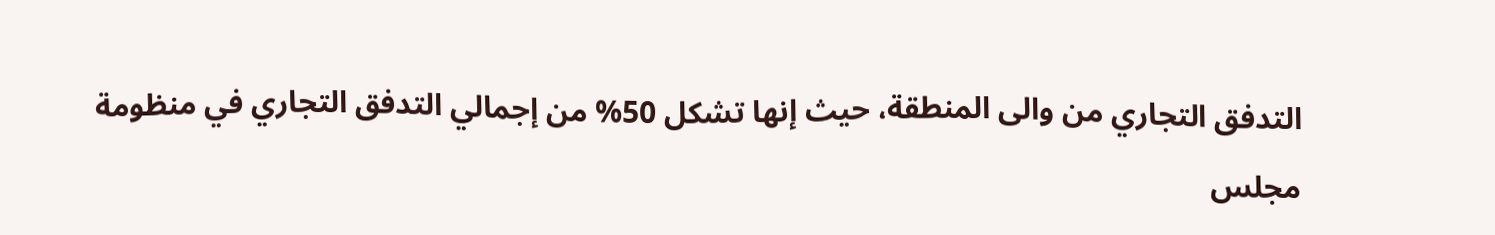التدفق التجاري من والى المنطقة، حيث إنها تشكل 50% من إجمالي التدفق التجاري في منظومة مجلس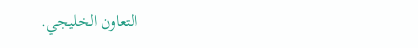التعاون الخليجي.